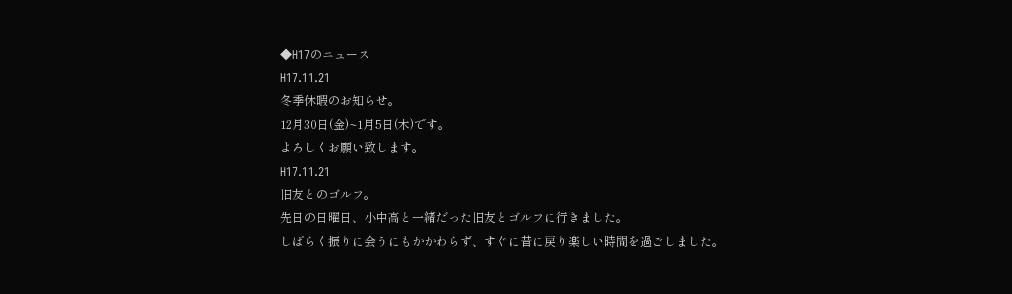◆H17のニュース
H17.11.21
冬季休暇のお知らせ。
12月30日(金)~1月5日(木)です。
よろしくお願い致します。
H17.11.21
旧友とのゴルフ。
先日の日曜日、小中高と一緒だった旧友とゴルフに行きました。
しばらく振りに会うにもかかわらず、すぐに昔に戻り楽しい時間を過ごしました。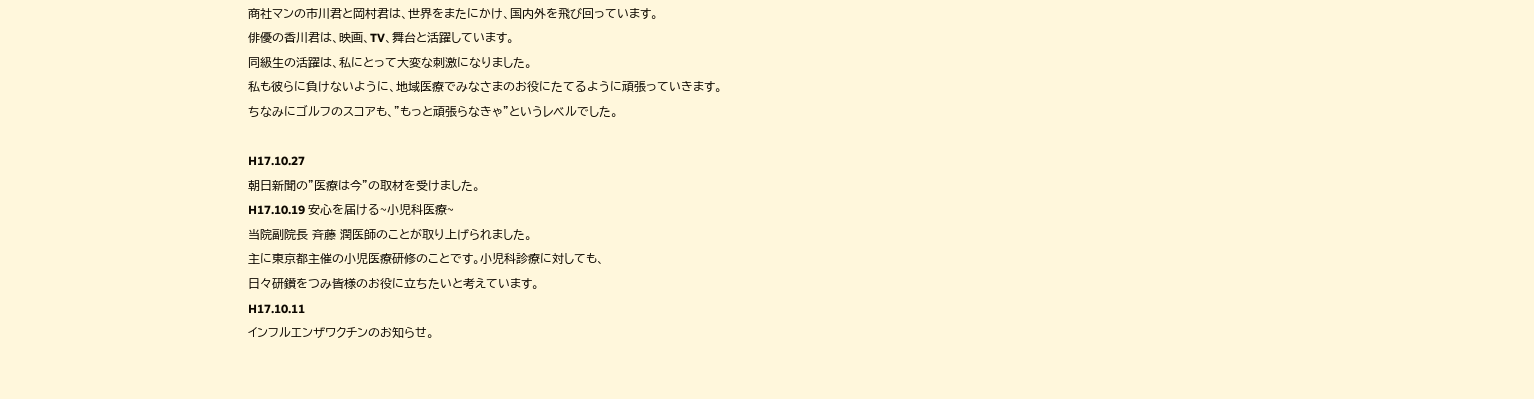商社マンの市川君と岡村君は、世界をまたにかけ、国内外を飛び回っています。
俳優の香川君は、映画、TV、舞台と活躍しています。
同級生の活躍は、私にとって大変な刺激になりました。
私も彼らに負けないように、地域医療でみなさまのお役にたてるように頑張っていきます。
ちなみにゴルフのスコアも、"もっと頑張らなきゃ"というレベルでした。

H17.10.27
朝日新聞の"医療は今"の取材を受けました。
H17.10.19 安心を届ける~小児科医療~
当院副院長 斉藤 潤医師のことが取り上げられました。
主に東京都主催の小児医療研修のことです。小児科診療に対しても、
日々研鑽をつみ皆様のお役に立ちたいと考えています。
H17.10.11
インフルエンザワクチンのお知らせ。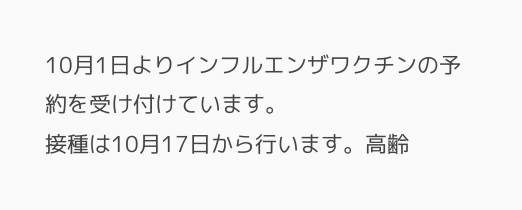10月1日よりインフルエンザワクチンの予約を受け付けています。
接種は10月17日から行います。高齢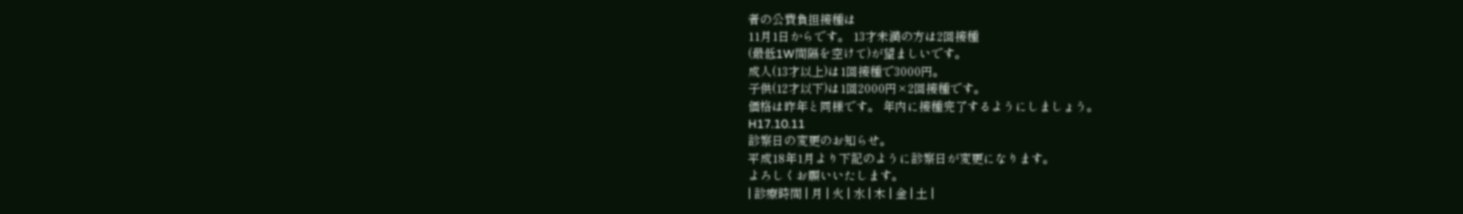者の公費負担接種は
11月1日からです。 13才未満の方は2回接種
(最低1W間隔を空けて)が望ましいです。
成人(13才以上)は1回接種で3000円。
子供(12才以下)は1回2000円×2回接種です。
価格は昨年と同様です。 年内に接種完了するようにしましょう。
H17.10.11
診察日の変更のお知らせ。
平成18年1月より下記のように診察日が変更になります。
よろしくお願いいたします。
| 診療時間 | 月 | 火 | 水 | 木 | 金 | 土 |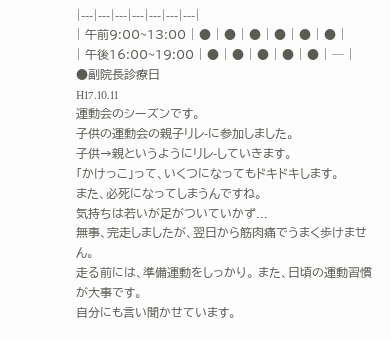|---|---|---|---|---|---|---|
| 午前9:00~13:00 | ● | ● | ● | ● | ● | ● |
| 午後16:00~19:00 | ● | ● | ● | ● | ● | ─ |
●副院長診療日
H17.10.11
運動会のシーズンです。
子供の運動会の親子リレ-に参加しました。
子供→親というようにリレ-していきます。
「かけっこ」って、いくつになってもドキドキします。
また、必死になってしまうんですね。
気持ちは若いが足がついていかず...
無事、完走しましたが、翌日から筋肉痛でうまく歩けません。
走る前には、準備運動をしっかり。 また、日頃の運動習慣が大事です。
自分にも言い聞かせています。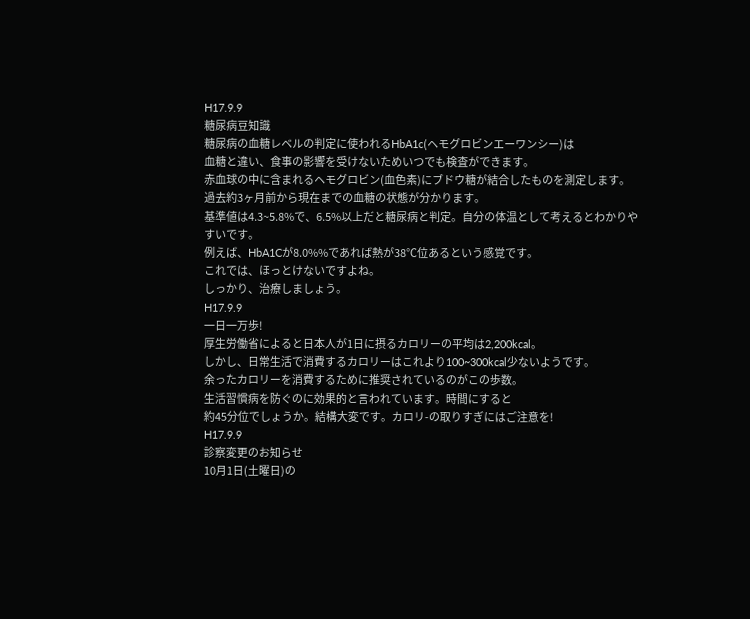H17.9.9
糖尿病豆知識
糖尿病の血糖レベルの判定に使われるHbA1c(ヘモグロビンエーワンシー)は
血糖と違い、食事の影響を受けないためいつでも検査ができます。
赤血球の中に含まれるヘモグロビン(血色素)にブドウ糖が結合したものを測定します。
過去約3ヶ月前から現在までの血糖の状態が分かります。
基準値は4.3~5.8%で、6.5%以上だと糖尿病と判定。自分の体温として考えるとわかりやすいです。
例えば、HbA1Cが8.0%%であれば熱が38℃位あるという感覚です。
これでは、ほっとけないですよね。
しっかり、治療しましょう。
H17.9.9
一日一万歩!
厚生労働省によると日本人が1日に摂るカロリーの平均は2,200kcal。
しかし、日常生活で消費するカロリーはこれより100~300kcal少ないようです。
余ったカロリーを消費するために推奨されているのがこの歩数。
生活習慣病を防ぐのに効果的と言われています。時間にすると
約45分位でしょうか。結構大変です。カロリ-の取りすぎにはご注意を!
H17.9.9
診察変更のお知らせ
10月1日(土曜日)の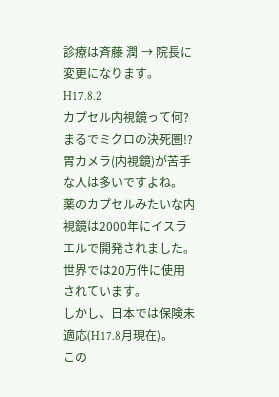診療は斉藤 潤 → 院長に変更になります。
H17.8.2
カプセル内視鏡って何?
まるでミクロの決死圏!?
胃カメラ(内視鏡)が苦手な人は多いですよね。
薬のカプセルみたいな内視鏡は2000年にイスラエルで開発されました。
世界では20万件に使用されています。
しかし、日本では保険未適応(H17.8月現在)。
この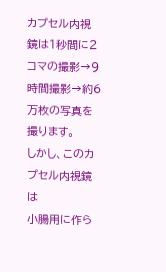カプセル内視鏡は1秒間に2コマの撮影→9時間撮影→約6万枚の写真を撮ります。
しかし、このカプセル内視鏡は
小腸用に作ら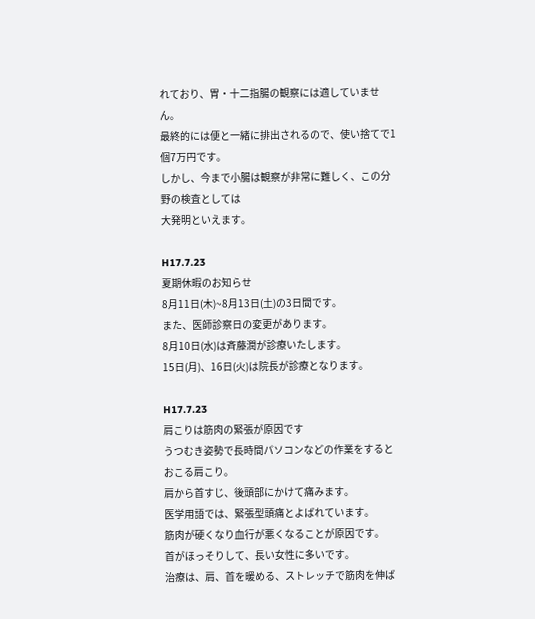れており、胃・十二指腸の観察には適していません。
最終的には便と一緒に排出されるので、使い捨てで1個7万円です。
しかし、今まで小腸は観察が非常に難しく、この分野の検査としては
大発明といえます。

H17.7.23
夏期休暇のお知らせ
8月11日(木)~8月13日(土)の3日間です。
また、医師診察日の変更があります。
8月10日(水)は斉藤潤が診療いたします。
15日(月)、16日(火)は院長が診療となります。

H17.7.23
肩こりは筋肉の緊張が原因です
うつむき姿勢で長時間パソコンなどの作業をするとおこる肩こり。
肩から首すじ、後頭部にかけて痛みます。
医学用語では、緊張型頭痛とよばれています。
筋肉が硬くなり血行が悪くなることが原因です。
首がほっそりして、長い女性に多いです。
治療は、肩、首を暖める、ストレッチで筋肉を伸ば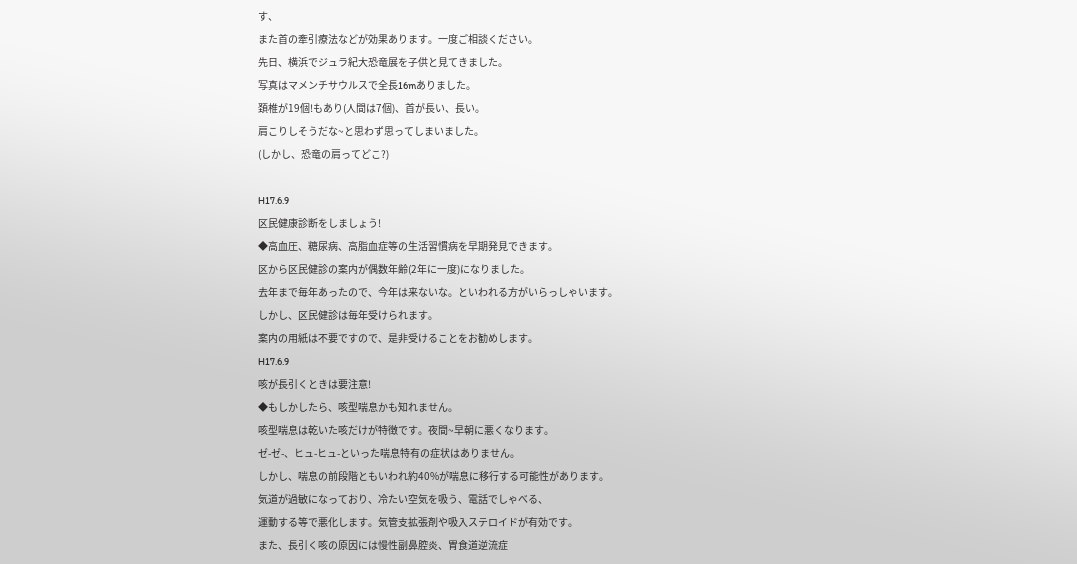す、
また首の牽引療法などが効果あります。一度ご相談ください。
先日、横浜でジュラ紀大恐竜展を子供と見てきました。
写真はマメンチサウルスで全長16mありました。
頚椎が19個!もあり(人間は7個)、首が長い、長い。
肩こりしそうだな~と思わず思ってしまいました。
(しかし、恐竜の肩ってどこ?)

H17.6.9
区民健康診断をしましょう!
◆高血圧、糖尿病、高脂血症等の生活習慣病を早期発見できます。
区から区民健診の案内が偶数年齢(2年に一度)になりました。
去年まで毎年あったので、今年は来ないな。といわれる方がいらっしゃいます。
しかし、区民健診は毎年受けられます。
案内の用紙は不要ですので、是非受けることをお勧めします。
H17.6.9
咳が長引くときは要注意!
◆もしかしたら、咳型喘息かも知れません。
咳型喘息は乾いた咳だけが特徴です。夜間~早朝に悪くなります。
ゼ-ゼ-、ヒュ-ヒュ-といった喘息特有の症状はありません。
しかし、喘息の前段階ともいわれ約40%が喘息に移行する可能性があります。
気道が過敏になっており、冷たい空気を吸う、電話でしゃべる、
運動する等で悪化します。気管支拡張剤や吸入ステロイドが有効です。
また、長引く咳の原因には慢性副鼻腔炎、胃食道逆流症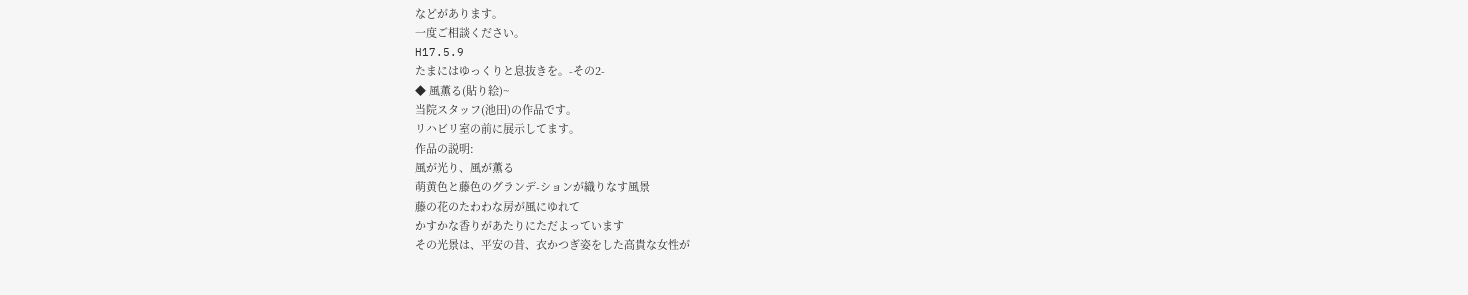などがあります。
一度ご相談ください。
H17.5.9
たまにはゆっくりと息抜きを。-その2-
◆ 風薫る(貼り絵)~
当院スタッフ(池田)の作品です。
リハビリ室の前に展示してます。
作品の説明:
風が光り、風が薫る
萌黄色と藤色のグランデ-ションが織りなす風景
藤の花のたわわな房が風にゆれて
かすかな香りがあたりにただよっています
その光景は、平安の昔、衣かつぎ姿をした高貴な女性が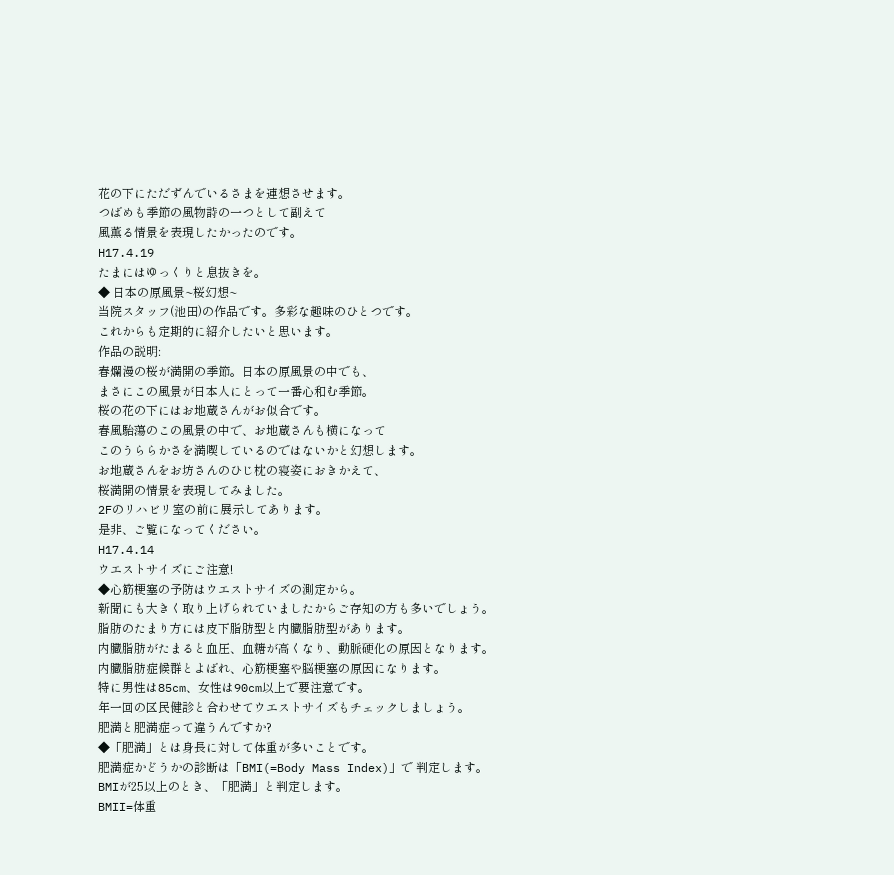花の下にただずんでいるさまを連想させます。
つばめも季節の風物詩の一つとして副えて
風薫る情景を表現したかったのです。
H17.4.19
たまにはゆっくりと息抜きを。
◆ 日本の原風景~桜幻想~
当院スタッフ(池田)の作品です。多彩な趣味のひとつです。
これからも定期的に紹介したいと思います。
作品の説明:
春爛漫の桜が満開の季節。日本の原風景の中でも、
まさにこの風景が日本人にとって一番心和む季節。
桜の花の下にはお地蔵さんがお似合です。
春風駘蕩のこの風景の中で、お地蔵さんも横になって
このうららかさを満喫しているのではないかと幻想します。
お地蔵さんをお坊さんのひじ枕の寝姿におきかえて、
桜満開の情景を表現してみました。
2Fのリハビリ室の前に展示してあります。
是非、ご覧になってください。
H17.4.14
ウエストサイズにご注意!
◆心筋梗塞の予防はウエストサイズの測定から。
新聞にも大きく取り上げられていましたからご存知の方も多いでしょう。
脂肪のたまり方には皮下脂肪型と内臓脂肪型があります。
内臓脂肪がたまると血圧、血糖が高くなり、動脈硬化の原因となります。
内臓脂肪症候群とよばれ、心筋梗塞や脳梗塞の原因になります。
特に男性は85cm、女性は90cm以上で要注意です。
年一回の区民健診と合わせてウエストサイズもチェックしましょう。
肥満と肥満症って違うんですか?
◆「肥満」とは身長に対して体重が多いことです。
肥満症かどうかの診断は「BMI(=Body Mass Index)」で 判定します。
BMIが25以上のとき、「肥満」と判定します。
BMII=体重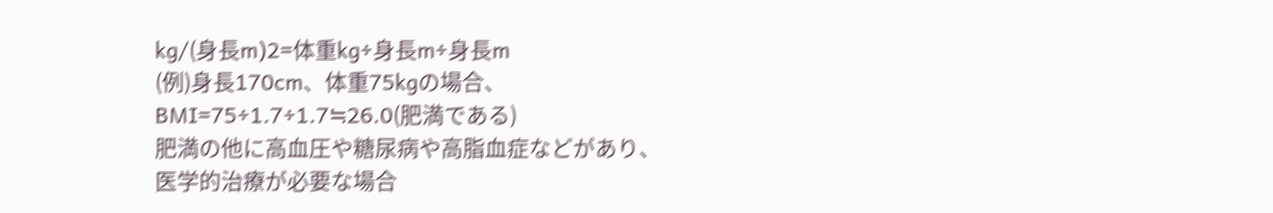kg/(身長m)2=体重kg÷身長m÷身長m
(例)身長170cm、体重75kgの場合、
BMI=75÷1.7÷1.7≒26.0(肥満である)
肥満の他に高血圧や糖尿病や高脂血症などがあり、
医学的治療が必要な場合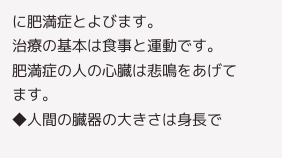に肥満症とよびます。
治療の基本は食事と運動です。
肥満症の人の心臓は悲鳴をあげてます。
◆人間の臓器の大きさは身長で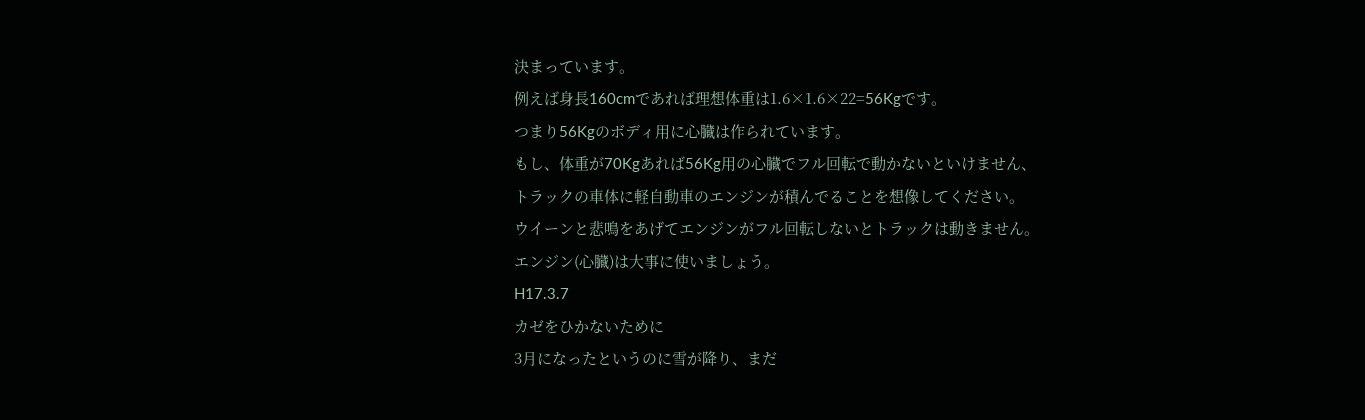決まっています。
例えば身長160cmであれば理想体重は1.6×1.6×22=56Kgです。
つまり56Kgのボディ用に心臓は作られています。
もし、体重が70Kgあれば56Kg用の心臓でフル回転で動かないといけません、
トラックの車体に軽自動車のエンジンが積んでることを想像してください。
ウイーンと悲鳴をあげてエンジンがフル回転しないとトラックは動きません。
エンジン(心臓)は大事に使いましょう。
H17.3.7
カゼをひかないために
3月になったというのに雪が降り、まだ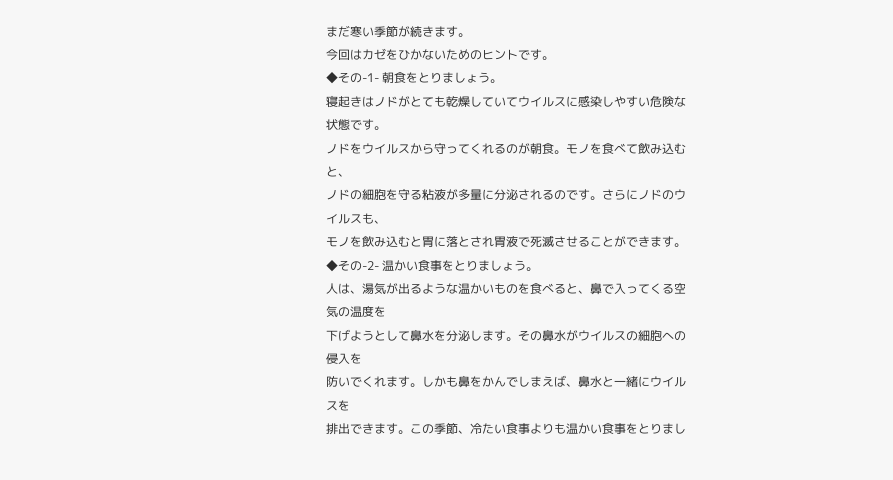まだ寒い季節が続きます。
今回はカゼをひかないためのヒントです。
◆その-1- 朝食をとりましょう。
寝起きはノドがとても乾燥していてウイルスに感染しやすい危険な状態です。
ノドをウイルスから守ってくれるのが朝食。モノを食べて飲み込むと、
ノドの細胞を守る粘液が多量に分泌されるのです。さらにノドのウイルスも、
モノを飲み込むと胃に落とされ胃液で死滅させることができます。
◆その-2- 温かい食事をとりましょう。
人は、湯気が出るような温かいものを食べると、鼻で入ってくる空気の温度を
下げようとして鼻水を分泌します。その鼻水がウイルスの細胞への侵入を
防いでくれます。しかも鼻をかんでしまえば、鼻水と一緒にウイルスを
排出できます。この季節、冷たい食事よりも温かい食事をとりまし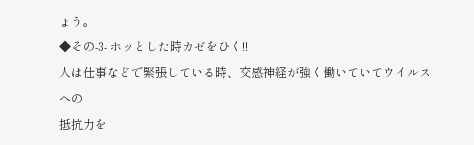ょう。
◆その-3- ホッとした時カゼをひく!!
人は仕事などで緊張している時、交感神経が強く働いていてウイルスへの
抵抗力を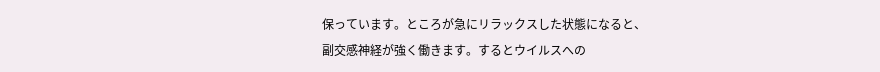保っています。ところが急にリラックスした状態になると、
副交感神経が強く働きます。するとウイルスへの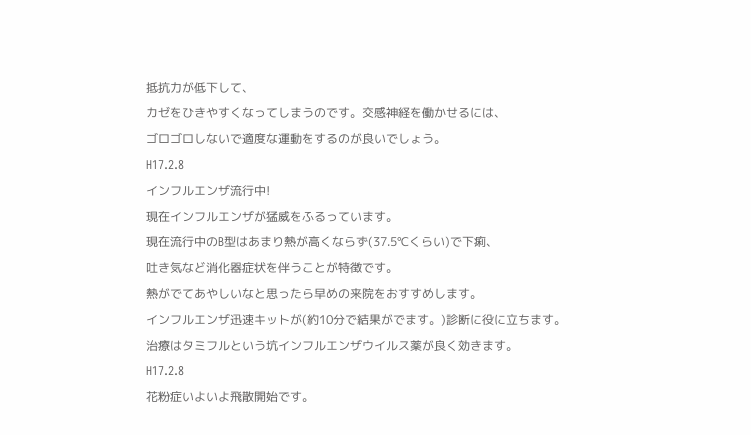抵抗力が低下して、
カゼをひきやすくなってしまうのです。交感神経を働かせるには、
ゴロゴロしないで適度な運動をするのが良いでしょう。
H17.2.8
インフルエンザ流行中!
現在インフルエンザが猛威をふるっています。
現在流行中のB型はあまり熱が高くならず(37.5℃くらい)で下痢、
吐き気など消化器症状を伴うことが特徴です。
熱がでてあやしいなと思ったら早めの来院をおすすめします。
インフルエンザ迅速キットが(約10分で結果がでます。)診断に役に立ちます。
治療はタミフルという坑インフルエンザウイルス薬が良く効きます。
H17.2.8
花粉症いよいよ飛散開始です。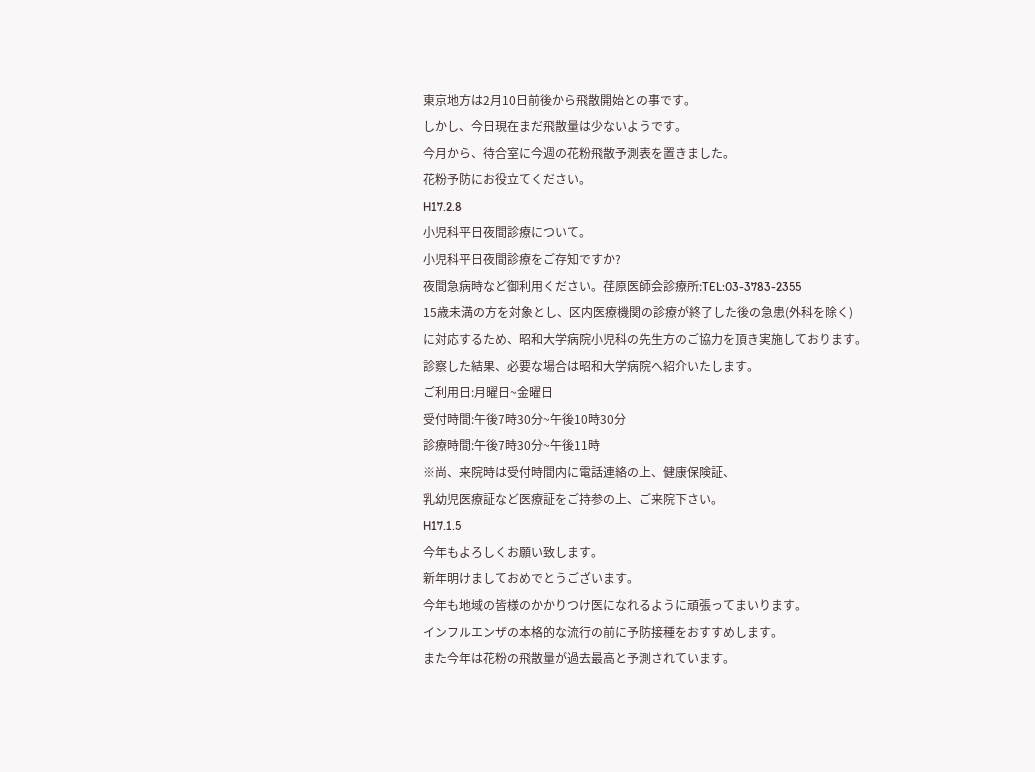東京地方は2月10日前後から飛散開始との事です。
しかし、今日現在まだ飛散量は少ないようです。
今月から、待合室に今週の花粉飛散予測表を置きました。
花粉予防にお役立てください。
H17.2.8
小児科平日夜間診療について。
小児科平日夜間診療をご存知ですか?
夜間急病時など御利用ください。荏原医師会診療所:TEL:03-3783-2355
15歳未満の方を対象とし、区内医療機関の診療が終了した後の急患(外科を除く)
に対応するため、昭和大学病院小児科の先生方のご協力を頂き実施しております。
診察した結果、必要な場合は昭和大学病院へ紹介いたします。
ご利用日:月曜日~金曜日
受付時間:午後7時30分~午後10時30分
診療時間:午後7時30分~午後11時
※尚、来院時は受付時間内に電話連絡の上、健康保険証、
乳幼児医療証など医療証をご持参の上、ご来院下さい。
H17.1.5
今年もよろしくお願い致します。
新年明けましておめでとうございます。
今年も地域の皆様のかかりつけ医になれるように頑張ってまいります。
インフルエンザの本格的な流行の前に予防接種をおすすめします。
また今年は花粉の飛散量が過去最高と予測されています。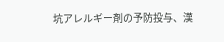坑アレルギー剤の予防投与、漢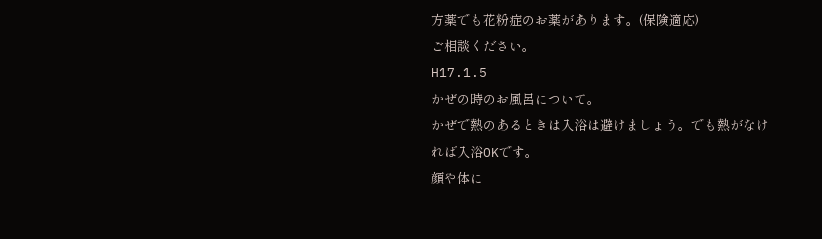方薬でも花粉症のお薬があります。(保険適応)
ご相談ください。
H17.1.5
かぜの時のお風呂について。
かぜで熱のあるときは入浴は避けましょう。でも熱がなければ入浴OKです。
顔や体に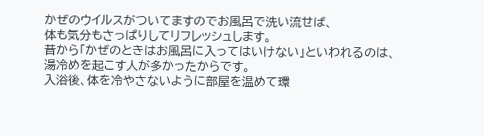かぜのウイルスがついてますのでお風呂で洗い流せば、
体も気分もさっぱりしてリフレッシュします。
昔から「かぜのときはお風呂に入ってはいけない」といわれるのは、
湯冷めを起こす人が多かったからです。
入浴後、体を冷やさないように部屋を温めて環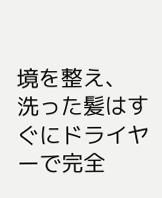境を整え、
洗った髪はすぐにドライヤーで完全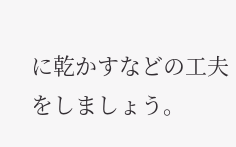に乾かすなどの工夫をしましょう。